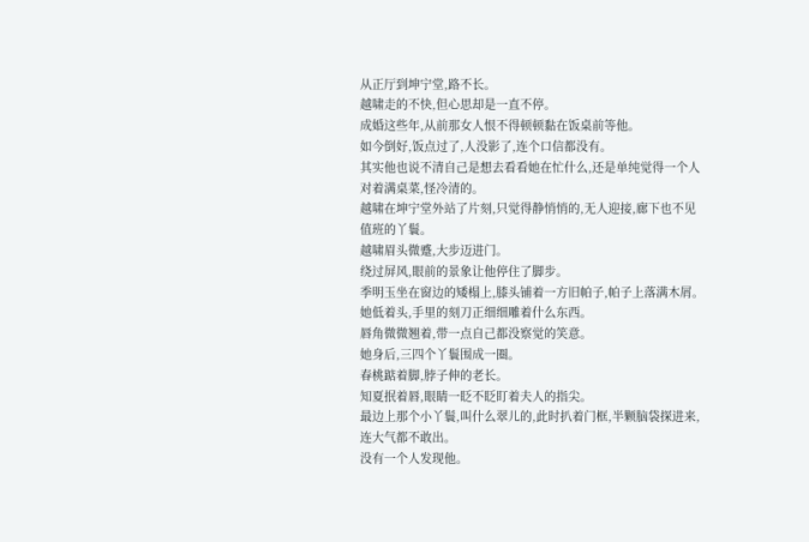从正厅到坤宁堂,路不长。
越啸走的不快,但心思却是一直不停。
成婚这些年,从前那女人恨不得顿顿黏在饭桌前等他。
如今倒好,饭点过了,人没影了,连个口信都没有。
其实他也说不清自己是想去看看她在忙什么,还是单纯觉得一个人对着满桌菜,怪冷清的。
越啸在坤宁堂外站了片刻,只觉得静悄悄的,无人迎接,廊下也不见值班的丫鬟。
越啸眉头微蹙,大步迈进门。
绕过屏风,眼前的景象让他停住了脚步。
季明玉坐在窗边的矮榻上,膝头铺着一方旧帕子,帕子上落满木屑。
她低着头,手里的刻刀正细细雕着什么东西。
唇角微微翘着,带一点自己都没察觉的笑意。
她身后,三四个丫鬟围成一圈。
春桃踮着脚,脖子伸的老长。
知夏抿着唇,眼睛一眨不眨盯着夫人的指尖。
最边上那个小丫鬟,叫什么翠儿的,此时扒着门框,半颗脑袋探进来,连大气都不敢出。
没有一个人发现他。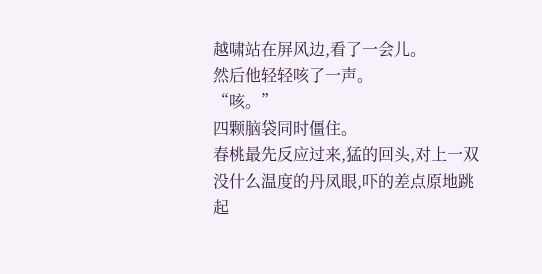越啸站在屏风边,看了一会儿。
然后他轻轻咳了一声。
“咳。”
四颗脑袋同时僵住。
春桃最先反应过来,猛的回头,对上一双没什么温度的丹凤眼,吓的差点原地跳起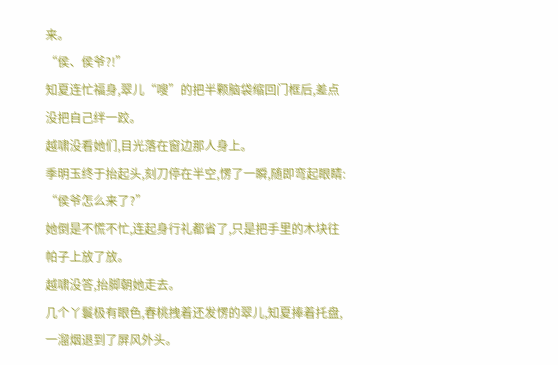来。
“侯、侯爷?!”
知夏连忙福身,翠儿“嗖”的把半颗脑袋缩回门框后,差点没把自己绊一跤。
越啸没看她们,目光落在窗边那人身上。
季明玉终于抬起头,刻刀停在半空,愣了一瞬,随即弯起眼睛:
“侯爷怎么来了?”
她倒是不慌不忙,连起身行礼都省了,只是把手里的木块往帕子上放了放。
越啸没答,抬脚朝她走去。
几个丫鬟极有眼色,春桃拽着还发愣的翠儿,知夏捧着托盘,一溜烟退到了屏风外头。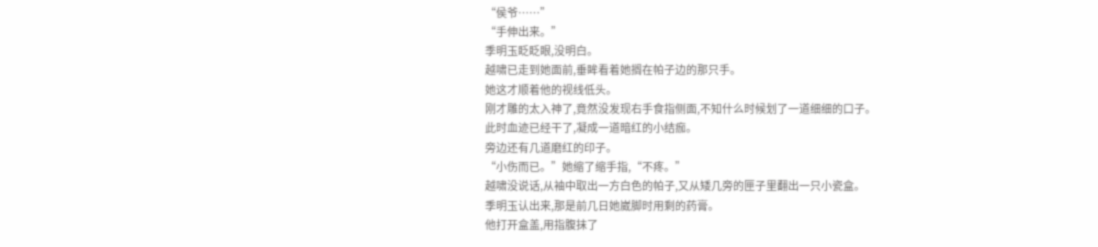“侯爷……”
“手伸出来。”
季明玉眨眨眼,没明白。
越啸已走到她面前,垂眸看着她搁在帕子边的那只手。
她这才顺着他的视线低头。
刚才雕的太入神了,竟然没发现右手食指侧面,不知什么时候划了一道细细的口子。
此时血迹已经干了,凝成一道暗红的小结痂。
旁边还有几道磨红的印子。
“小伤而已。”她缩了缩手指,“不疼。”
越啸没说话,从袖中取出一方白色的帕子,又从矮几旁的匣子里翻出一只小瓷盒。
季明玉认出来,那是前几日她崴脚时用剩的药膏。
他打开盒盖,用指腹抹了